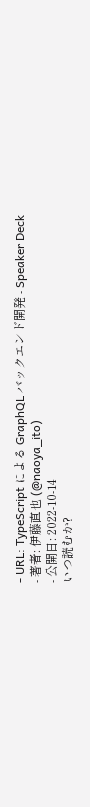- URL: TypeScript による GraphQL バックエンド開発 - Speaker Deck
- 著者: 伊藤直也 (@naoya_ito)
- 公開日: 2022-10-14
いつ読むか?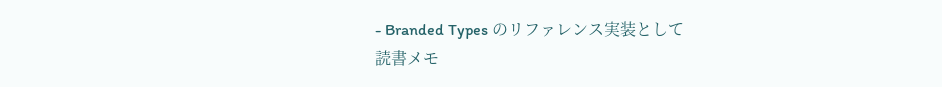- Branded Types のリファレンス実装として
読書メモ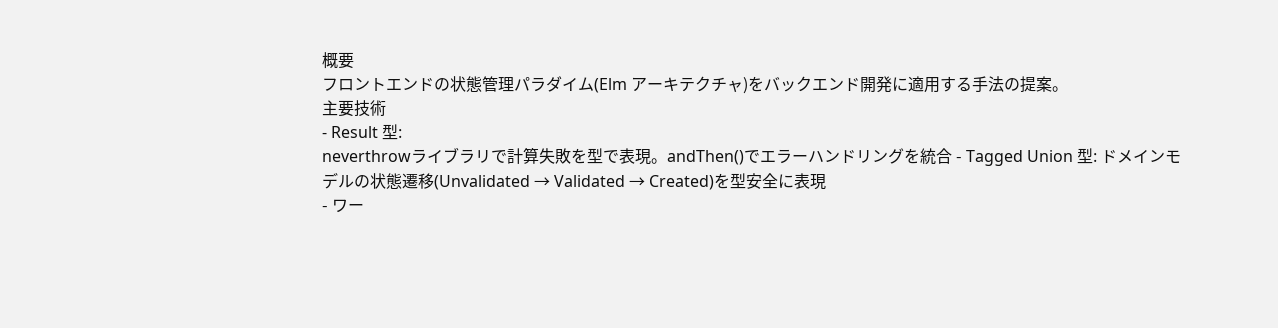概要
フロントエンドの状態管理パラダイム(Elm アーキテクチャ)をバックエンド開発に適用する手法の提案。
主要技術
- Result 型:
neverthrowライブラリで計算失敗を型で表現。andThen()でエラーハンドリングを統合 - Tagged Union 型: ドメインモデルの状態遷移(Unvalidated → Validated → Created)を型安全に表現
- ワー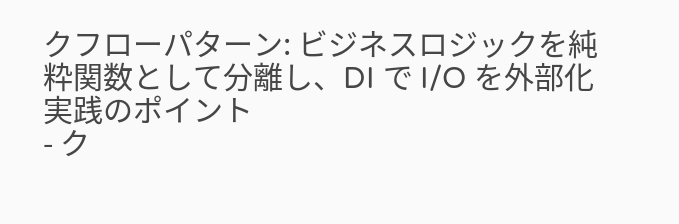クフローパターン: ビジネスロジックを純粋関数として分離し、DI で I/O を外部化
実践のポイント
- ク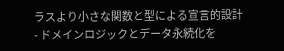ラスより小さな関数と型による宣言的設計
- ドメインロジックとデータ永続化を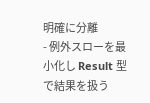明確に分離
- 例外スローを最小化し Result 型で結果を扱う